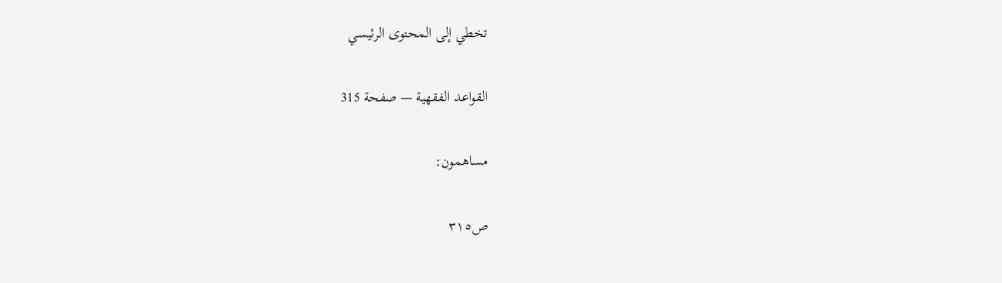تخطي إلى المحتوى الرئيسي

القواعد الفقهية — صفحة 315

مساهمون:

ص٣١٥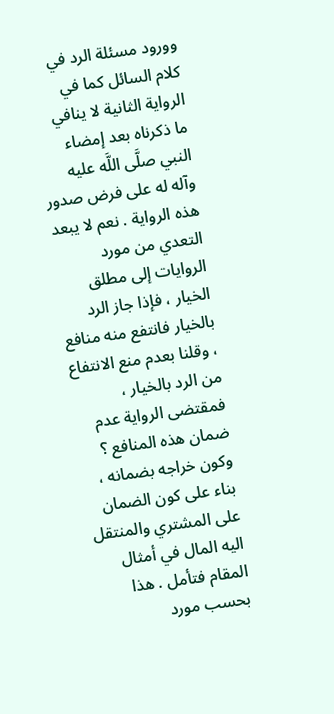وورود مسئلة الرد في كلام السائل كما في الرواية الثانية لا ينافي ما ذكرناه بعد إمضاء النبي صلَّى اللَّه عليه وآله له على فرض صدور هذه الرواية . نعم لا يبعد التعدي من مورد الروايات إلى مطلق الخيار ، فإذا جاز الرد بالخيار فانتفع منه منافع ، وقلنا بعدم منع الانتفاع من الرد بالخيار ، فمقتضى الرواية عدم ضمان هذه المنافع ؟ وكون خراجه بضمانه ، بناء على كون الضمان على المشتري والمنتقل اليه المال في أمثال المقام فتأمل . هذا بحسب مورد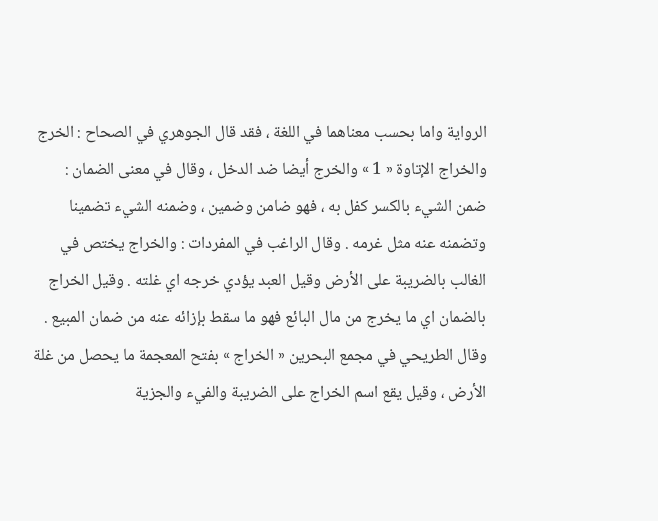الرواية واما بحسب معناهما في اللغة ، فقد قال الجوهري في الصحاح : الخرج والخراج الإتاوة « 1 » والخرج أيضا ضد الدخل ، وقال في معنى الضمان : ضمن الشيء بالكسر كفل به ، فهو ضامن وضمين ، وضمنه الشيء تضمينا وتضمنه عنه مثل غرمه . وقال الراغب في المفردات : والخراج يختص في الغالب بالضريبة على الأرض وقيل العبد يؤدي خرجه اي غلته . وقيل الخراج بالضمان اي ما يخرج من مال البائع فهو ما سقط بإزائه عنه من ضمان المبيع . وقال الطريحي في مجمع البحرين « الخراج » بفتح المعجمة ما يحصل من غلة الأرض ، وقيل يقع اسم الخراج على الضريبة والفيء والجزية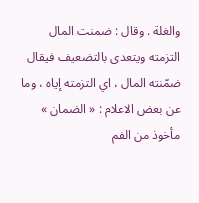والغلة . وقال : ضمنت المال التزمته ويتعدى بالتضعيف فيقال ضمّنته المال ، اي التزمته إياه ، وما عن بعض الاعلام : « الضمان » مأخوذ من الفم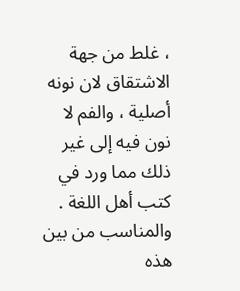، غلط من جهة الاشتقاق لان نونه أصلية ، والفم لا نون فيه إلى غير ذلك مما ورد في كتب أهل اللغة . والمناسب من بين هذه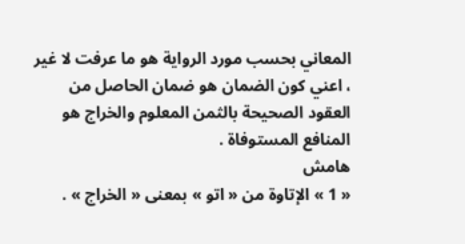المعاني بحسب مورد الرواية هو ما عرفت لا غير ، اعني كون الضمان هو ضمان الحاصل من العقود الصحيحة بالثمن المعلوم والخراج هو المنافع المستوفاة .
هامش
« 1 » الإتاوة من « اتو » بمعنى « الخراج » .